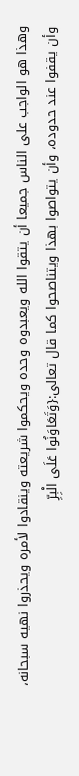وهذا هو الواجب على الناس جميعا أن يتقوا الله ويعبدوه وحده ويحكموا شريعته وينقادوا لأمره ويحذروا نهيه سبحانه، وأن يقفوا عند حدوده، وأن يتواصوا بهذا ويتناصحوا كما قال تعالى:{وَتَعَاوَنُوا عَلَى الْبِرِّ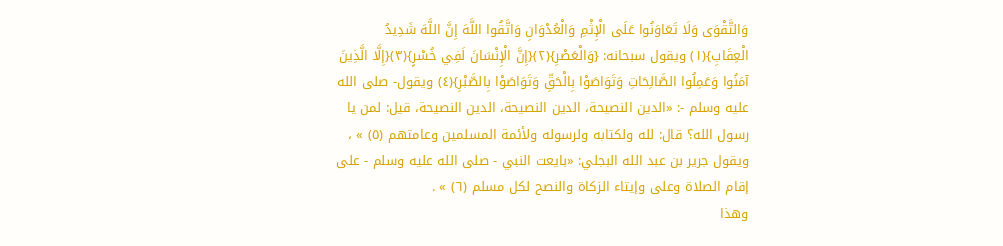وَالتَّقْوَى وَلَا تَعَاوَنُوا عَلَى الْإِثْمِ وَالْعُدْوَانِ وَاتَّقُوا اللَّهَ إِنَّ اللَّهَ شَدِيدُ الْعِقَابِ}(١) ويقول سبحانه: {وَالْعَصْرِ}(٢){إِنَّ الْإِنْسَانَ لَفِي خُسْرٍ}(٣){إِلَّا الَّذِينَ آمَنُوا وَعَمِلُوا الصَّالِحَاتِ وَتَوَاصَوْا بِالْحَقِّ وَتَوَاصَوْا بِالصَّبْرِ}(٤) ويقول- صلى الله عليه وسلم -: «الدين النصيحة، الدين النصيحة، الدين النصيحة، قيل: لمن يا رسول الله؟ قال: لله ولكتابه ولرسوله ولأئمة المسلمين وعامتهم (٥) » ، ويقول جرير بن عبد الله البجلي: «بايعت النبي - صلى الله عليه وسلم - على إقام الصلاة وعلى وإيتاء الزكاة والنصح لكل مسلم (٦) » .
وهذا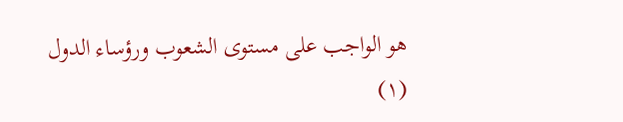هو الواجب على مستوى الشعوب ورؤساء الدول
(١)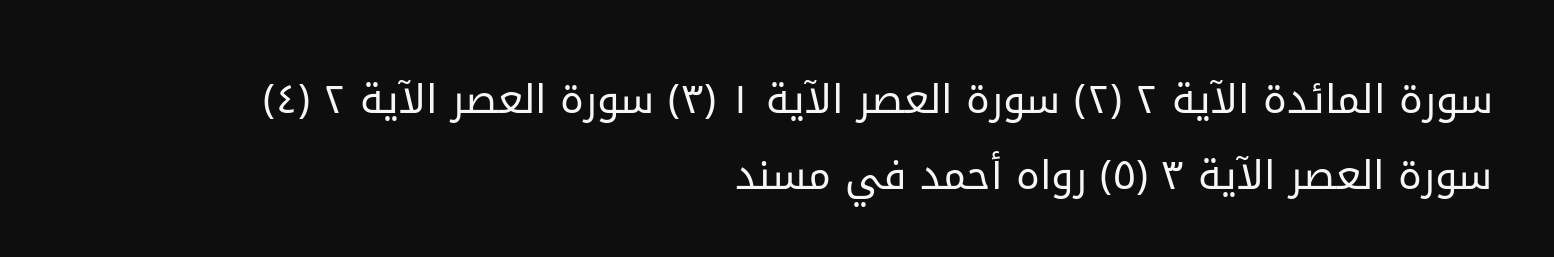سورة المائدة الآية ٢ (٢) سورة العصر الآية ١ (٣) سورة العصر الآية ٢ (٤) سورة العصر الآية ٣ (٥) رواه أحمد في مسند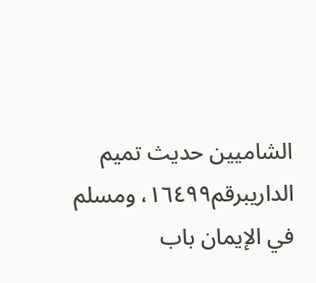الشاميين حديث تميم الداريبرقم١٦٤٩٩، ومسلم في الإيمان باب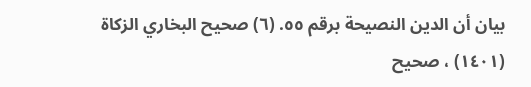بيان أن الدين النصيحة برقم ٥٥. (٦) صحيح البخاري الزكاة (١٤٠١) ، صحيح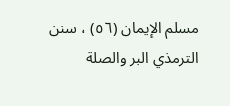مسلم الإيمان (٥٦) ، سنن الترمذي البر والصلة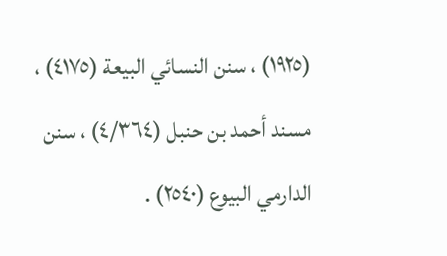(١٩٢٥) ، سنن النسائي البيعة (٤١٧٥) ، مسند أحمد بن حنبل (٤/٣٦٤) ، سنن الدارمي البيوع (٢٥٤٠) .